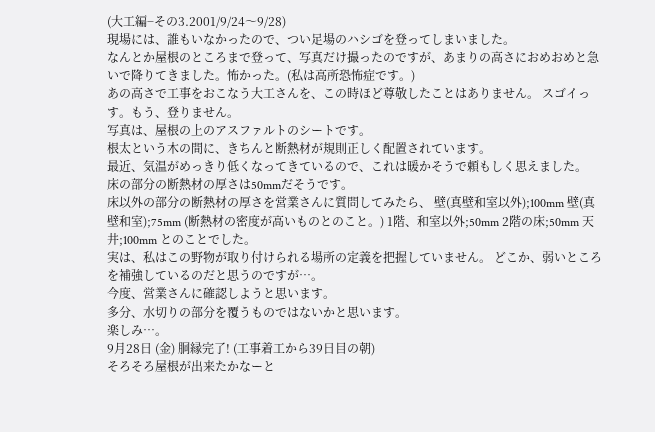(大工編−その3.2001/9/24〜9/28)
現場には、誰もいなかったので、つい足場のハシゴを登ってしまいました。
なんとか屋根のところまで登って、写真だけ撮ったのですが、あまりの高さにおめおめと急いで降りてきました。怖かった。(私は高所恐怖症です。)
あの高さで工事をおこなう大工さんを、この時ほど尊敬したことはありません。 スゴイっす。もう、登りません。
写真は、屋根の上のアスファルトのシートです。
根太という木の間に、きちんと断熱材が規則正しく配置されています。
最近、気温がめっきり低くなってきているので、これは暖かそうで頼もしく思えました。
床の部分の断熱材の厚さは50mmだそうです。
床以外の部分の断熱材の厚さを営業さんに質問してみたら、 壁(真壁和室以外);100mm 壁(真壁和室);75mm (断熱材の密度が高いものとのこと。) 1階、和室以外;50mm 2階の床;50mm 天井;100mm とのことでした。
実は、私はこの野物が取り付けられる場所の定義を把握していません。 どこか、弱いところを補強しているのだと思うのですが…。
今度、営業さんに確認しようと思います。
多分、水切りの部分を覆うものではないかと思います。
楽しみ…。
9月28日 (金) 胴縁完了! (工事着工から39日目の朝)
そろそろ屋根が出来たかなーと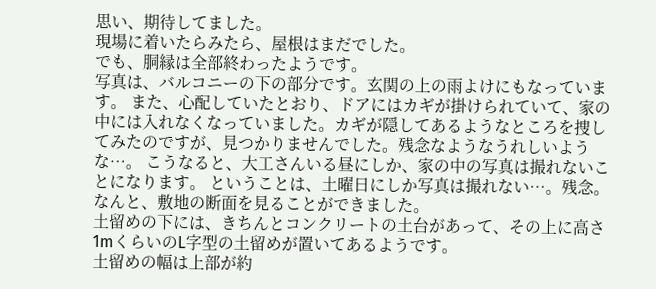思い、期待してました。
現場に着いたらみたら、屋根はまだでした。
でも、胴縁は全部終わったようです。
写真は、バルコニーの下の部分です。玄関の上の雨よけにもなっています。 また、心配していたとおり、ドアにはカギが掛けられていて、家の中には入れなくなっていました。カギが隠してあるようなところを捜してみたのですが、見つかりませんでした。残念なようなうれしいような…。 こうなると、大工さんいる昼にしか、家の中の写真は撮れないことになります。 ということは、土曜日にしか写真は撮れない…。残念。
なんと、敷地の断面を見ることができました。
土留めの下には、きちんとコンクリートの土台があって、その上に高さ1mくらいのL字型の土留めが置いてあるようです。
土留めの幅は上部が約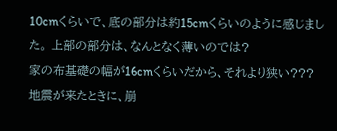10cmくらいで、底の部分は約15cmくらいのように感じました。 上部の部分は、なんとなく薄いのでは?
家の布基礎の幅が16cmくらいだから、それより狭い???
地震が来たときに、崩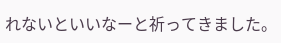れないといいなーと祈ってきました。